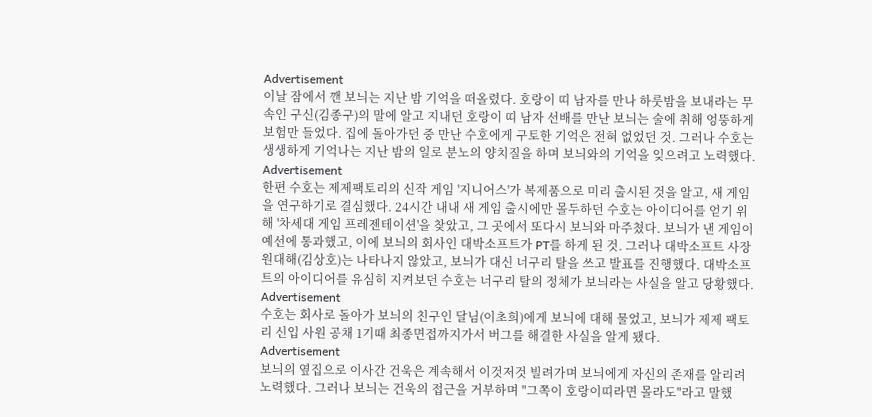Advertisement
이날 잠에서 깬 보늬는 지난 밤 기억을 떠올렸다. 호랑이 띠 남자를 만나 하룻밤을 보내라는 무속인 구신(김종구)의 말에 알고 지내던 호랑이 띠 남자 선배를 만난 보늬는 술에 취해 엉뚱하게 보험만 들었다. 집에 돌아가던 중 만난 수호에게 구토한 기억은 전혀 없었던 것. 그러나 수호는 생생하게 기억나는 지난 밤의 일로 분노의 양치질을 하며 보늬와의 기억을 잊으려고 노력했다.
Advertisement
한편 수호는 제제팩토리의 신작 게임 '지니어스'가 복제품으로 미리 출시된 것을 알고, 새 게임을 연구하기로 결심했다. 24시간 내내 새 게임 출시에만 몰두하던 수호는 아이디어를 얻기 위해 '차세대 게임 프레젠테이션'을 찾았고, 그 곳에서 또다시 보늬와 마주쳤다. 보늬가 낸 게임이 예선에 통과했고, 이에 보늬의 회사인 대박소프트가 PT를 하게 된 것. 그러나 대박소프트 사장 원대해(김상호)는 나타나지 않았고, 보늬가 대신 너구리 탈을 쓰고 발표를 진행했다. 대박소프트의 아이디어를 유심히 지켜보던 수호는 너구리 탈의 정체가 보늬라는 사실을 알고 당황했다.
Advertisement
수호는 회사로 돌아가 보늬의 친구인 달님(이초희)에게 보늬에 대해 물었고, 보늬가 제제 팩토리 신입 사원 공채 1기때 최종면접까지가서 버그를 해결한 사실을 알게 됐다.
Advertisement
보늬의 옆집으로 이사간 건욱은 계속해서 이것저것 빌려가며 보늬에게 자신의 존재를 알리려 노력했다. 그러나 보늬는 건욱의 접근을 거부하며 "그쪽이 호랑이띠라면 몰라도"라고 말했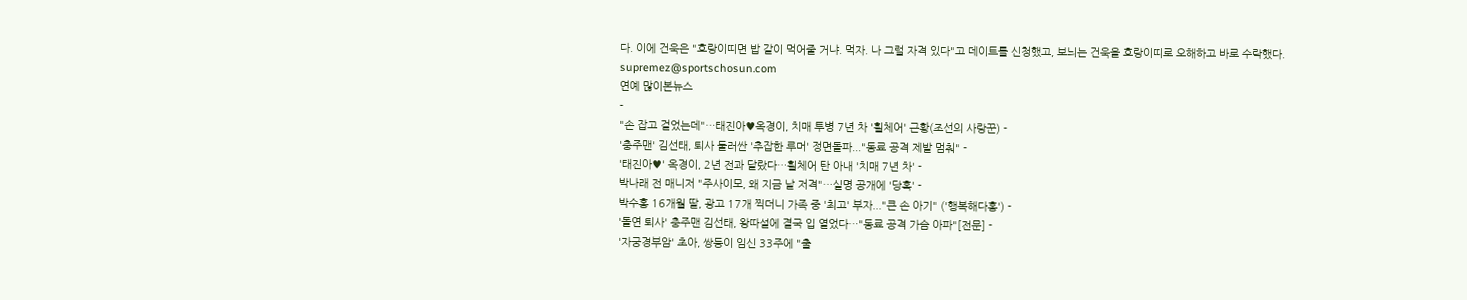다. 이에 건욱은 "호랑이띠면 밥 같이 먹어줄 거냐. 먹자. 나 그럴 자격 있다"고 데이트를 신청했고, 보늬는 건욱을 호랑이띠로 오해하고 바로 수락했다.
supremez@sportschosun.com
연예 많이본뉴스
-
"손 잡고 걸었는데"…태진아♥옥경이, 치매 투병 7년 차 '휠체어' 근황(조선의 사랑꾼) -
'충주맨' 김선태, 퇴사 둘러싼 '추잡한 루머' 정면돌파..."동료 공격 제발 멈춰" -
'태진아♥' 옥경이, 2년 전과 달랐다…휠체어 탄 아내 '치매 7년 차' -
박나래 전 매니저 "주사이모, 왜 지금 날 저격"…실명 공개에 '당혹' -
박수홍 16개월 딸, 광고 17개 찍더니 가족 중 '최고' 부자..."큰 손 아기" ('행복해다홍') -
'돌연 퇴사' 충주맨 김선태, 왕따설에 결국 입 열었다…"동료 공격 가슴 아파"[전문] -
'자궁경부암' 초아, 쌍둥이 임신 33주에 "출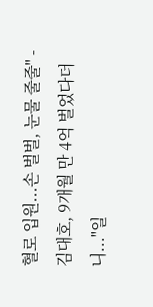혈로 입원...손 벌벌, 눈물 줄줄" -
김대호, 9개월 만 4억 벌었다더니..."일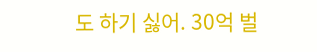도 하기 싫어. 30억 벌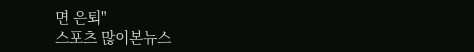면 은퇴"
스포츠 많이본뉴스